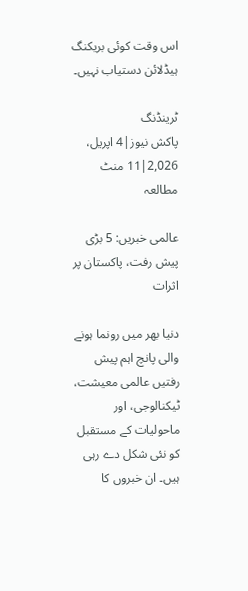اس وقت کوئی بریکنگ ہیڈلائن دستیاب نہیں۔

ٹرینڈنگ
پاکش نیوز|4 اپریل، 2,026|11 منٹ مطالعہ

عالمی خبریں: 5 بڑی پیش رفت، پاکستان پر اثرات

دنیا بھر میں رونما ہونے والی پانچ اہم پیش رفتیں عالمی معیشت، ٹیکنالوجی، اور ماحولیات کے مستقبل کو نئی شکل دے رہی ہیں۔ ان خبروں کا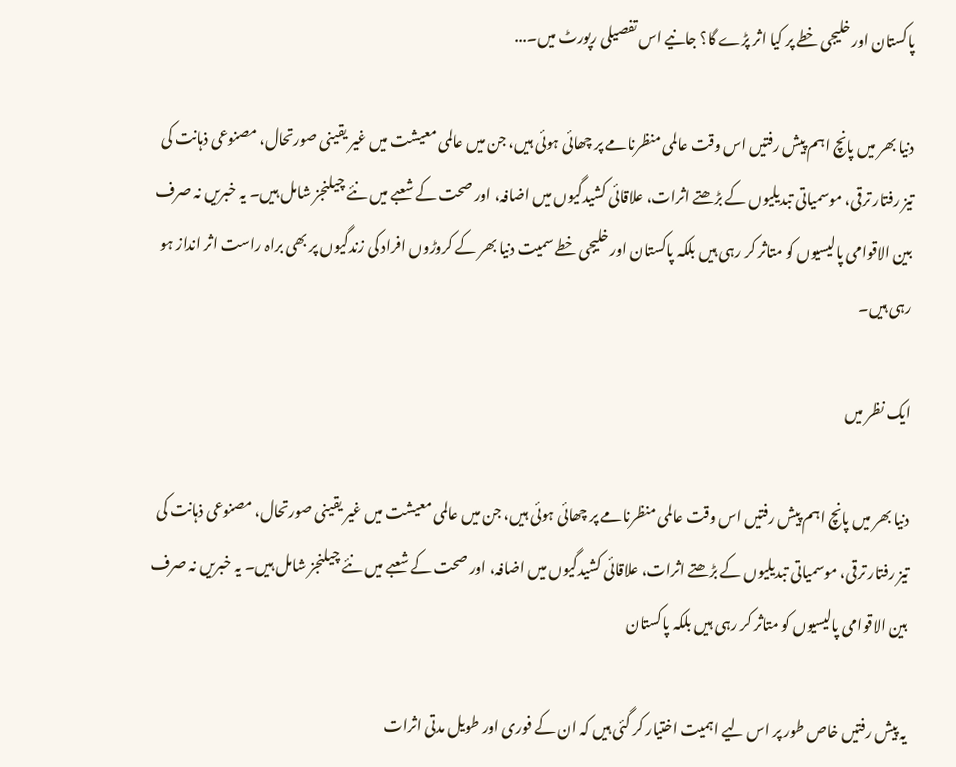پاکستان اور خلیجی خطے پر کیا اثر پڑے گا؟ جانیے اس تفصیلی رپورٹ میں۔...

دنیا بھر میں پانچ اہم پیش رفتیں اس وقت عالمی منظرنامے پر چھائی ہوئی ہیں، جن میں عالمی معیشت میں غیر یقینی صورتحال، مصنوعی ذہانت کی تیز رفتار ترقی، موسمیاتی تبدیلیوں کے بڑھتے اثرات، علاقائی کشیدگیوں میں اضافہ، اور صحت کے شعبے میں نئے چیلنجز شامل ہیں۔ یہ خبریں نہ صرف بین الاقوامی پالیسیوں کو متاثر کر رہی ہیں بلکہ پاکستان اور خلیجی خطے سمیت دنیا بھر کے کروڑوں افراد کی زندگیوں پر بھی براہ راست اثر انداز ہو رہی ہیں۔

ایک نظر میں

دنیا بھر میں پانچ اہم پیش رفتیں اس وقت عالمی منظرنامے پر چھائی ہوئی ہیں، جن میں عالمی معیشت میں غیر یقینی صورتحال، مصنوعی ذہانت کی تیز رفتار ترقی، موسمیاتی تبدیلیوں کے بڑھتے اثرات، علاقائی کشیدگیوں میں اضافہ، اور صحت کے شعبے میں نئے چیلنجز شامل ہیں۔ یہ خبریں نہ صرف بین الاقوامی پالیسیوں کو متاثر کر رہی ہیں بلکہ پاکستان

یہ پیش رفتیں خاص طور پر اس لیے اہمیت اختیار کر گئی ہیں کہ ان کے فوری اور طویل مدتی اثرات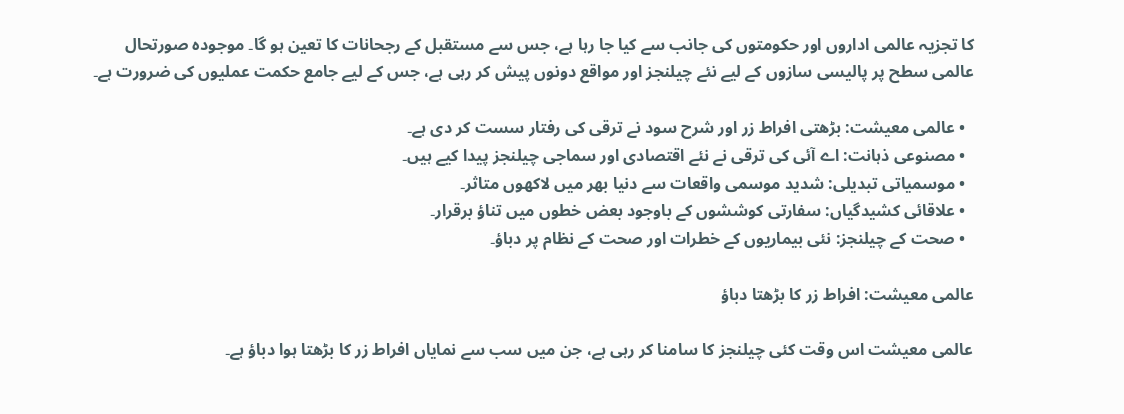کا تجزیہ عالمی اداروں اور حکومتوں کی جانب سے کیا جا رہا ہے، جس سے مستقبل کے رجحانات کا تعین ہو گا۔ موجودہ صورتحال عالمی سطح پر پالیسی سازوں کے لیے نئے چیلنجز اور مواقع دونوں پیش کر رہی ہے، جس کے لیے جامع حکمت عملیوں کی ضرورت ہے۔

  • عالمی معیشت: بڑھتی افراط زر اور شرح سود نے ترقی کی رفتار سست کر دی ہے۔
  • مصنوعی ذہانت: اے آئی کی ترقی نے نئے اقتصادی اور سماجی چیلنجز پیدا کیے ہیں۔
  • موسمیاتی تبدیلی: شدید موسمی واقعات سے دنیا بھر میں لاکھوں متاثر۔
  • علاقائی کشیدگیاں: سفارتی کوششوں کے باوجود بعض خطوں میں تناؤ برقرار۔
  • صحت کے چیلنجز: نئی بیماریوں کے خطرات اور صحت کے نظام پر دباؤ۔

عالمی معیشت: افراط زر کا بڑھتا دباؤ

عالمی معیشت اس وقت کئی چیلنجز کا سامنا کر رہی ہے، جن میں سب سے نمایاں افراط زر کا بڑھتا ہوا دباؤ ہے۔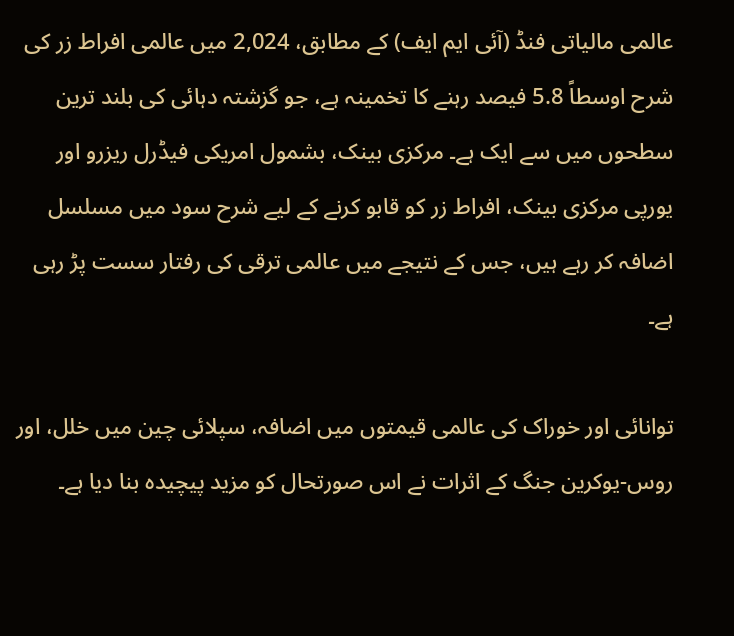عالمی مالیاتی فنڈ (آئی ایم ایف) کے مطابق، 2,024 میں عالمی افراط زر کی شرح اوسطاً 5.8 فیصد رہنے کا تخمینہ ہے، جو گزشتہ دہائی کی بلند ترین سطحوں میں سے ایک ہے۔ مرکزی بینک، بشمول امریکی فیڈرل ریزرو اور یورپی مرکزی بینک، افراط زر کو قابو کرنے کے لیے شرح سود میں مسلسل اضافہ کر رہے ہیں، جس کے نتیجے میں عالمی ترقی کی رفتار سست پڑ رہی ہے۔

توانائی اور خوراک کی عالمی قیمتوں میں اضافہ، سپلائی چین میں خلل، اور روس-یوکرین جنگ کے اثرات نے اس صورتحال کو مزید پیچیدہ بنا دیا ہے۔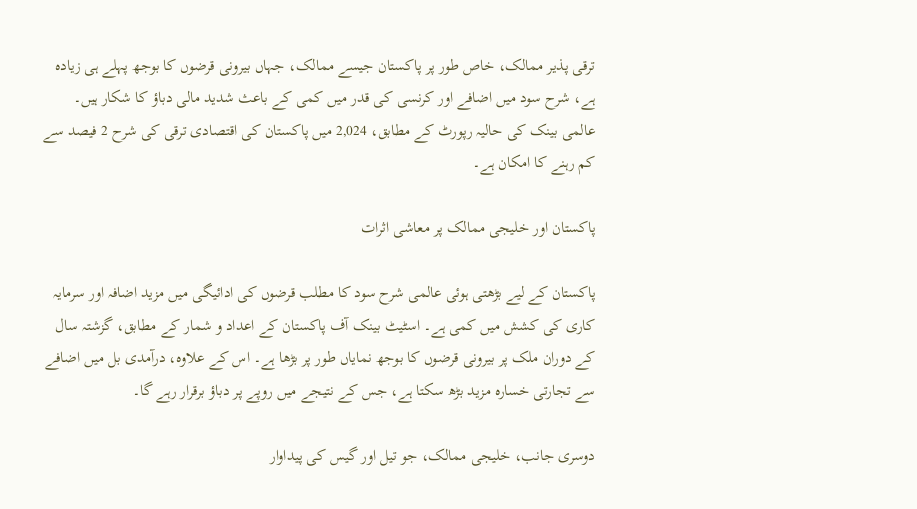ترقی پذیر ممالک، خاص طور پر پاکستان جیسے ممالک، جہاں بیرونی قرضوں کا بوجھ پہلے ہی زیادہ ہے، شرح سود میں اضافے اور کرنسی کی قدر میں کمی کے باعث شدید مالی دباؤ کا شکار ہیں۔ عالمی بینک کی حالیہ رپورٹ کے مطابق، 2,024 میں پاکستان کی اقتصادی ترقی کی شرح 2 فیصد سے کم رہنے کا امکان ہے۔

پاکستان اور خلیجی ممالک پر معاشی اثرات

پاکستان کے لیے بڑھتی ہوئی عالمی شرح سود کا مطلب قرضوں کی ادائیگی میں مزید اضافہ اور سرمایہ کاری کی کشش میں کمی ہے۔ اسٹیٹ بینک آف پاکستان کے اعداد و شمار کے مطابق، گزشتہ سال کے دوران ملک پر بیرونی قرضوں کا بوجھ نمایاں طور پر بڑھا ہے۔ اس کے علاوہ، درآمدی بل میں اضافے سے تجارتی خسارہ مزید بڑھ سکتا ہے، جس کے نتیجے میں روپے پر دباؤ برقرار رہے گا۔

دوسری جانب، خلیجی ممالک، جو تیل اور گیس کی پیداوار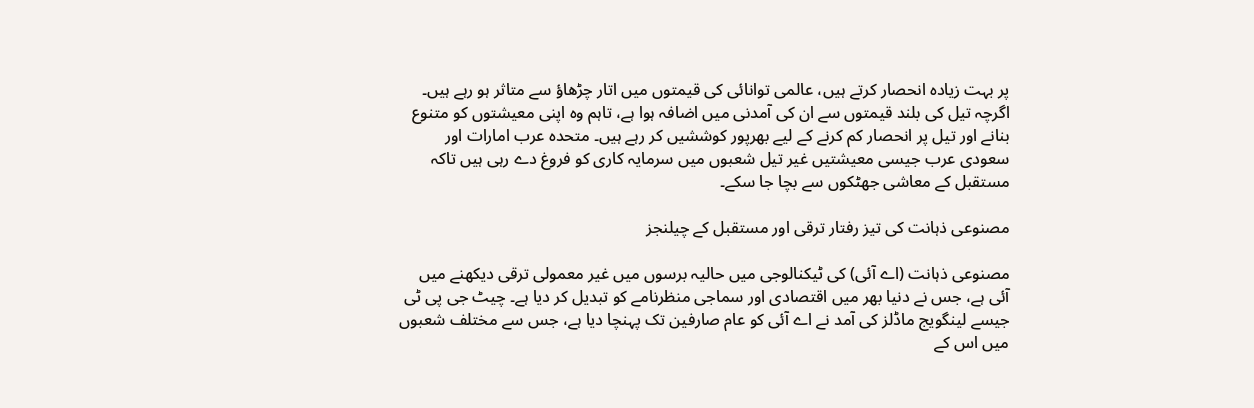پر بہت زیادہ انحصار کرتے ہیں، عالمی توانائی کی قیمتوں میں اتار چڑھاؤ سے متاثر ہو رہے ہیں۔ اگرچہ تیل کی بلند قیمتوں سے ان کی آمدنی میں اضافہ ہوا ہے، تاہم وہ اپنی معیشتوں کو متنوع بنانے اور تیل پر انحصار کم کرنے کے لیے بھرپور کوششیں کر رہے ہیں۔ متحدہ عرب امارات اور سعودی عرب جیسی معیشتیں غیر تیل شعبوں میں سرمایہ کاری کو فروغ دے رہی ہیں تاکہ مستقبل کے معاشی جھٹکوں سے بچا جا سکے۔

مصنوعی ذہانت کی تیز رفتار ترقی اور مستقبل کے چیلنجز

مصنوعی ذہانت (اے آئی) کی ٹیکنالوجی میں حالیہ برسوں میں غیر معمولی ترقی دیکھنے میں آئی ہے، جس نے دنیا بھر میں اقتصادی اور سماجی منظرنامے کو تبدیل کر دیا ہے۔ چیٹ جی پی ٹی جیسے لینگویج ماڈلز کی آمد نے اے آئی کو عام صارفین تک پہنچا دیا ہے، جس سے مختلف شعبوں میں اس کے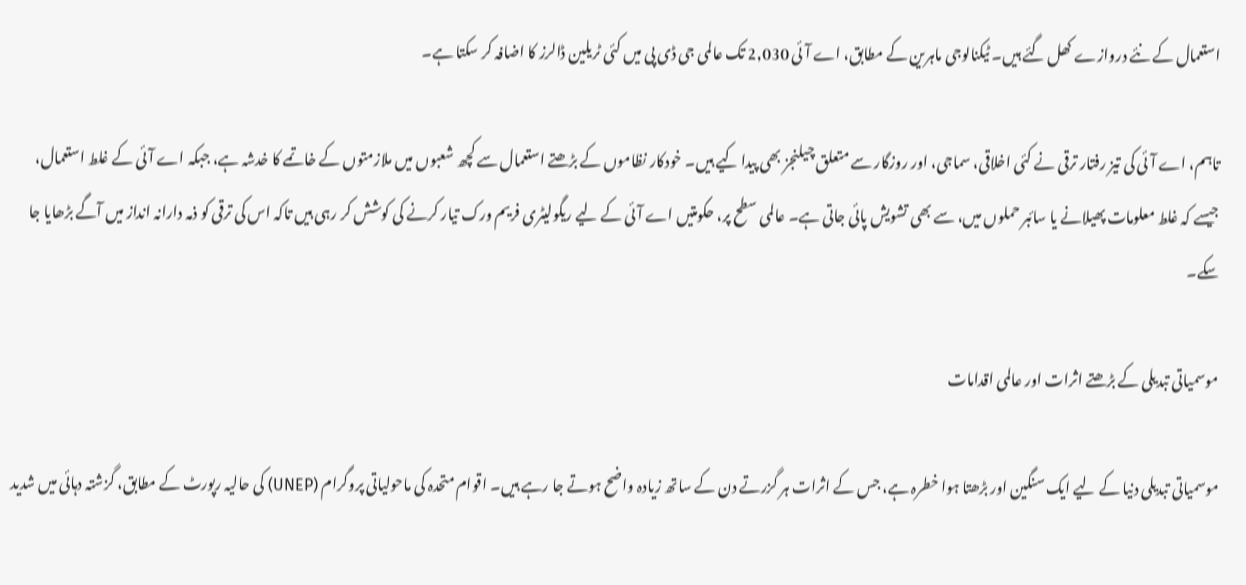استعمال کے نئے دروازے کھل گئے ہیں۔ ٹیکنالوجی ماہرین کے مطابق، اے آئی 2,030 تک عالمی جی ڈی پی میں کئی ٹریلین ڈالرز کا اضافہ کر سکتا ہے۔

تاہم، اے آئی کی تیز رفتار ترقی نے کئی اخلاقی، سماجی، اور روزگار سے متعلق چیلنجز بھی پیدا کیے ہیں۔ خودکار نظاموں کے بڑھتے استعمال سے کچھ شعبوں میں ملازمتوں کے خاتمے کا خدشہ ہے، جبکہ اے آئی کے غلط استعمال، جیسے کہ غلط معلومات پھیلانے یا سائبر حملوں میں، سے بھی تشویش پائی جاتی ہے۔ عالمی سطح پر، حکومتیں اے آئی کے لیے ریگولیٹری فریم ورک تیار کرنے کی کوشش کر رہی ہیں تاکہ اس کی ترقی کو ذمہ دارانہ انداز میں آگے بڑھایا جا سکے۔

موسمیاتی تبدیلی کے بڑھتے اثرات اور عالمی اقدامات

موسمیاتی تبدیلی دنیا کے لیے ایک سنگین اور بڑھتا ہوا خطرہ ہے، جس کے اثرات ہر گزرتے دن کے ساتھ زیادہ واضح ہوتے جا رہے ہیں۔ اقوام متحدہ کی ماحولیاتی پروگرام (UNEP) کی حالیہ رپورٹ کے مطابق، گزشتہ دہائی میں شدید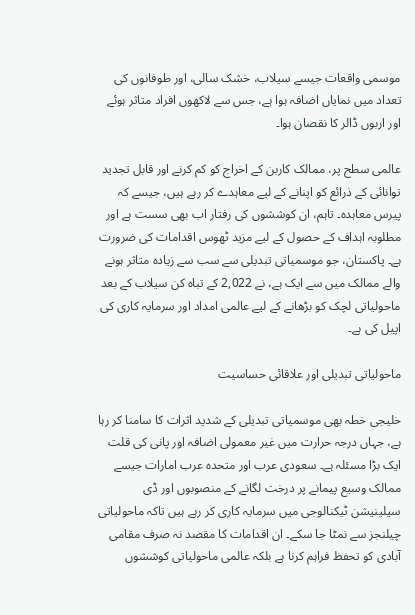موسمی واقعات جیسے سیلاب، خشک سالی، اور طوفانوں کی تعداد میں نمایاں اضافہ ہوا ہے، جس سے لاکھوں افراد متاثر ہوئے اور اربوں ڈالر کا نقصان ہوا۔

عالمی سطح پر، ممالک کاربن کے اخراج کو کم کرنے اور قابل تجدید توانائی کے ذرائع کو اپنانے کے لیے معاہدے کر رہے ہیں، جیسے کہ پیرس معاہدہ۔ تاہم، ان کوششوں کی رفتار اب بھی سست ہے اور مطلوبہ اہداف کے حصول کے لیے مزید ٹھوس اقدامات کی ضرورت ہے۔ پاکستان، جو موسمیاتی تبدیلی سے سب سے زیادہ متاثر ہونے والے ممالک میں سے ایک ہے، نے 2,022 کے تباہ کن سیلاب کے بعد ماحولیاتی لچک کو بڑھانے کے لیے عالمی امداد اور سرمایہ کاری کی اپیل کی ہے۔

ماحولیاتی تبدیلی اور علاقائی حساسیت

خلیجی خطہ بھی موسمیاتی تبدیلی کے شدید اثرات کا سامنا کر رہا ہے، جہاں درجہ حرارت میں غیر معمولی اضافہ اور پانی کی قلت ایک بڑا مسئلہ ہے۔ سعودی عرب اور متحدہ عرب امارات جیسے ممالک وسیع پیمانے پر درخت لگانے کے منصوبوں اور ڈی سیلینیشن ٹیکنالوجی میں سرمایہ کاری کر رہے ہیں تاکہ ماحولیاتی چیلنجز سے نمٹا جا سکے۔ ان اقدامات کا مقصد نہ صرف مقامی آبادی کو تحفظ فراہم کرنا ہے بلکہ عالمی ماحولیاتی کوششوں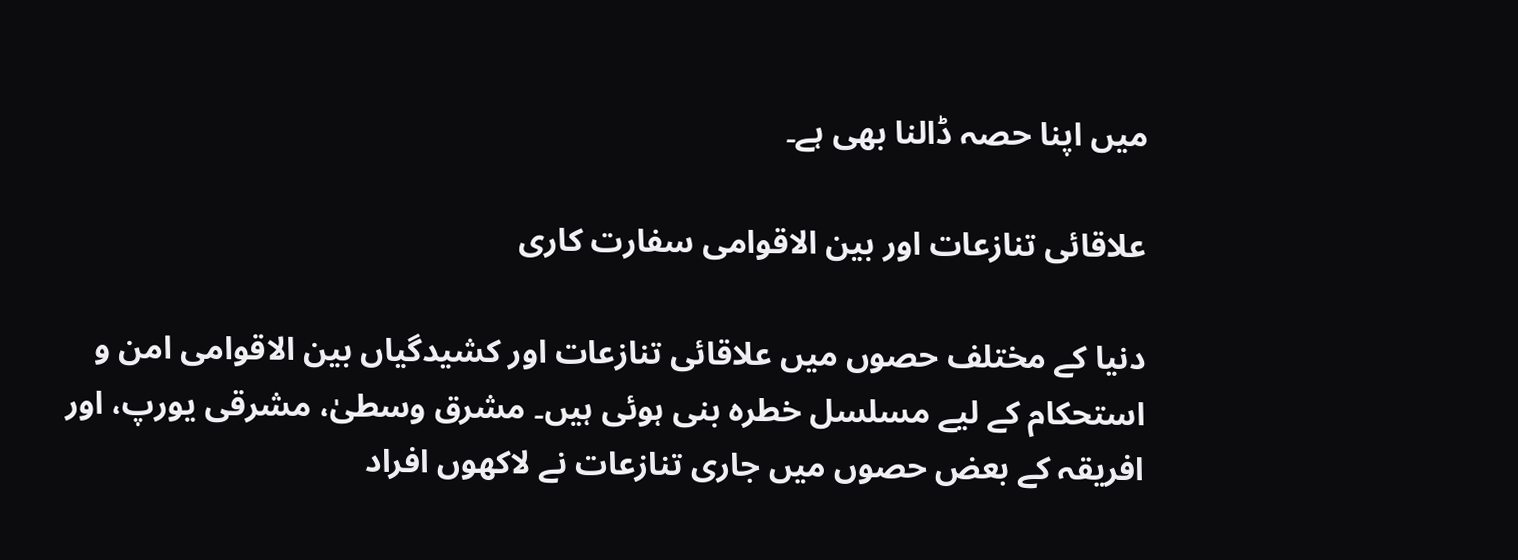میں اپنا حصہ ڈالنا بھی ہے۔

علاقائی تنازعات اور بین الاقوامی سفارت کاری

دنیا کے مختلف حصوں میں علاقائی تنازعات اور کشیدگیاں بین الاقوامی امن و استحکام کے لیے مسلسل خطرہ بنی ہوئی ہیں۔ مشرق وسطیٰ، مشرقی یورپ، اور افریقہ کے بعض حصوں میں جاری تنازعات نے لاکھوں افراد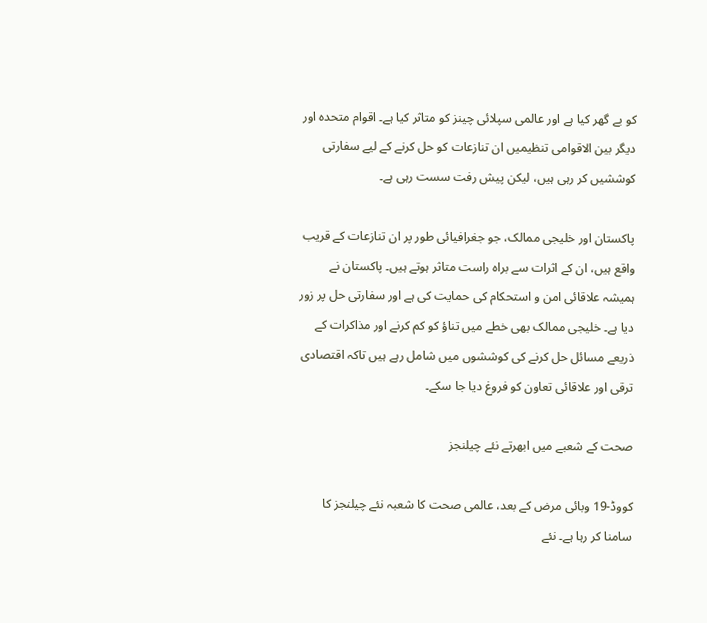کو بے گھر کیا ہے اور عالمی سپلائی چینز کو متاثر کیا ہے۔ اقوام متحدہ اور دیگر بین الاقوامی تنظیمیں ان تنازعات کو حل کرنے کے لیے سفارتی کوششیں کر رہی ہیں، لیکن پیش رفت سست رہی ہے۔

پاکستان اور خلیجی ممالک، جو جغرافیائی طور پر ان تنازعات کے قریب واقع ہیں، ان کے اثرات سے براہ راست متاثر ہوتے ہیں۔ پاکستان نے ہمیشہ علاقائی امن و استحکام کی حمایت کی ہے اور سفارتی حل پر زور دیا ہے۔ خلیجی ممالک بھی خطے میں تناؤ کو کم کرنے اور مذاکرات کے ذریعے مسائل حل کرنے کی کوششوں میں شامل رہے ہیں تاکہ اقتصادی ترقی اور علاقائی تعاون کو فروغ دیا جا سکے۔

صحت کے شعبے میں ابھرتے نئے چیلنجز

کووڈ-19 وبائی مرض کے بعد، عالمی صحت کا شعبہ نئے چیلنجز کا سامنا کر رہا ہے۔ نئے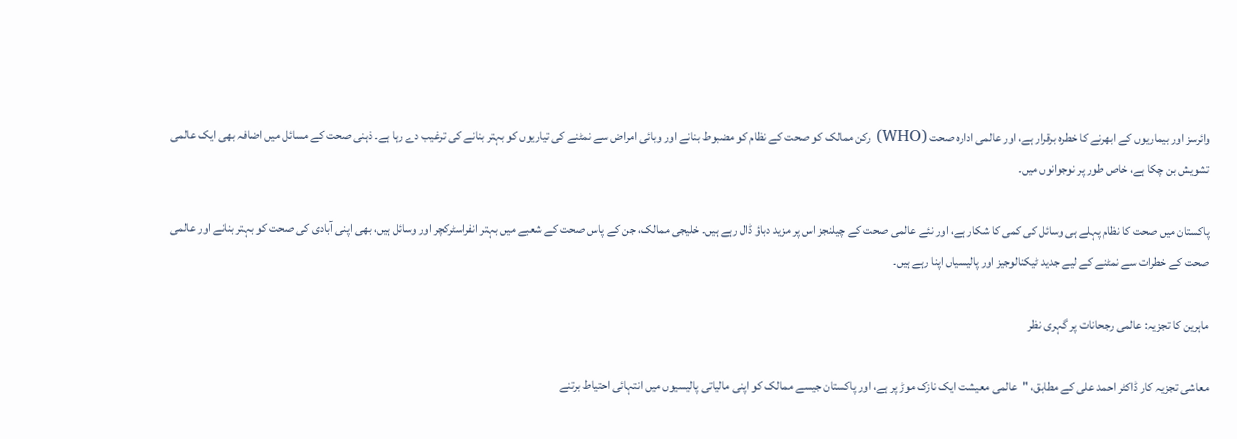وائرسز اور بیماریوں کے ابھرنے کا خطرہ برقرار ہے، اور عالمی ادارہ صحت (WHO) رکن ممالک کو صحت کے نظام کو مضبوط بنانے اور وبائی امراض سے نمٹنے کی تیاریوں کو بہتر بنانے کی ترغیب دے رہا ہے۔ ذہنی صحت کے مسائل میں اضافہ بھی ایک عالمی تشویش بن چکا ہے، خاص طور پر نوجوانوں میں۔

پاکستان میں صحت کا نظام پہلے ہی وسائل کی کمی کا شکار ہے، اور نئے عالمی صحت کے چیلنجز اس پر مزید دباؤ ڈال رہے ہیں۔ خلیجی ممالک، جن کے پاس صحت کے شعبے میں بہتر انفراسٹرکچر اور وسائل ہیں، بھی اپنی آبادی کی صحت کو بہتر بنانے اور عالمی صحت کے خطرات سے نمٹنے کے لیے جدید ٹیکنالوجیز اور پالیسیاں اپنا رہے ہیں۔

ماہرین کا تجزیہ: عالمی رجحانات پر گہری نظر

معاشی تجزیہ کار ڈاکٹر احمد علی کے مطابق، "عالمی معیشت ایک نازک موڑ پر ہے، اور پاکستان جیسے ممالک کو اپنی مالیاتی پالیسیوں میں انتہائی احتیاط برتنے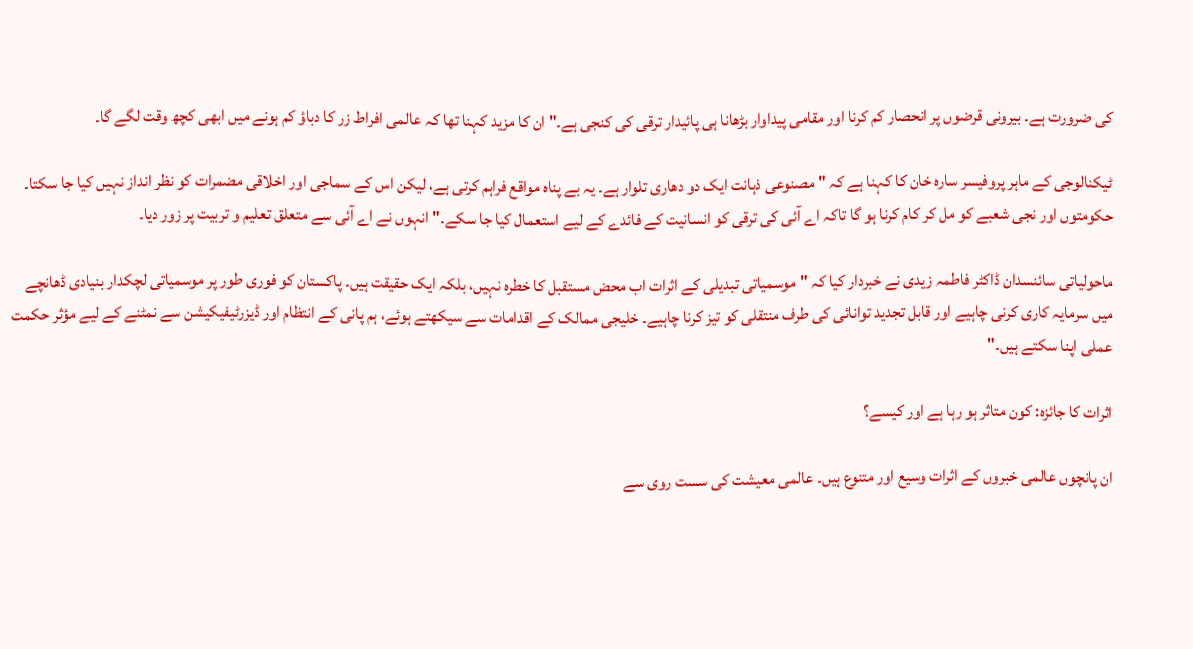کی ضرورت ہے۔ بیرونی قرضوں پر انحصار کم کرنا اور مقامی پیداوار بڑھانا ہی پائیدار ترقی کی کنجی ہے۔" ان کا مزید کہنا تھا کہ عالمی افراط زر کا دباؤ کم ہونے میں ابھی کچھ وقت لگے گا۔

ٹیکنالوجی کے ماہر پروفیسر سارہ خان کا کہنا ہے کہ "مصنوعی ذہانت ایک دو دھاری تلوار ہے۔ یہ بے پناہ مواقع فراہم کرتی ہے، لیکن اس کے سماجی اور اخلاقی مضمرات کو نظر انداز نہیں کیا جا سکتا۔ حکومتوں اور نجی شعبے کو مل کر کام کرنا ہو گا تاکہ اے آئی کی ترقی کو انسانیت کے فائدے کے لیے استعمال کیا جا سکے۔" انہوں نے اے آئی سے متعلق تعلیم و تربیت پر زور دیا۔

ماحولیاتی سائنسدان ڈاکٹر فاطمہ زیدی نے خبردار کیا کہ "موسمیاتی تبدیلی کے اثرات اب محض مستقبل کا خطرہ نہیں، بلکہ ایک حقیقت ہیں۔ پاکستان کو فوری طور پر موسمیاتی لچکدار بنیادی ڈھانچے میں سرمایہ کاری کرنی چاہیے اور قابل تجدید توانائی کی طرف منتقلی کو تیز کرنا چاہیے۔ خلیجی ممالک کے اقدامات سے سیکھتے ہوئے، ہم پانی کے انتظام اور ڈیزرٹیفیکیشن سے نمٹنے کے لیے مؤثر حکمت عملی اپنا سکتے ہیں۔"

اثرات کا جائزہ: کون متاثر ہو رہا ہے اور کیسے؟

ان پانچوں عالمی خبروں کے اثرات وسیع اور متنوع ہیں۔ عالمی معیشت کی سست روی سے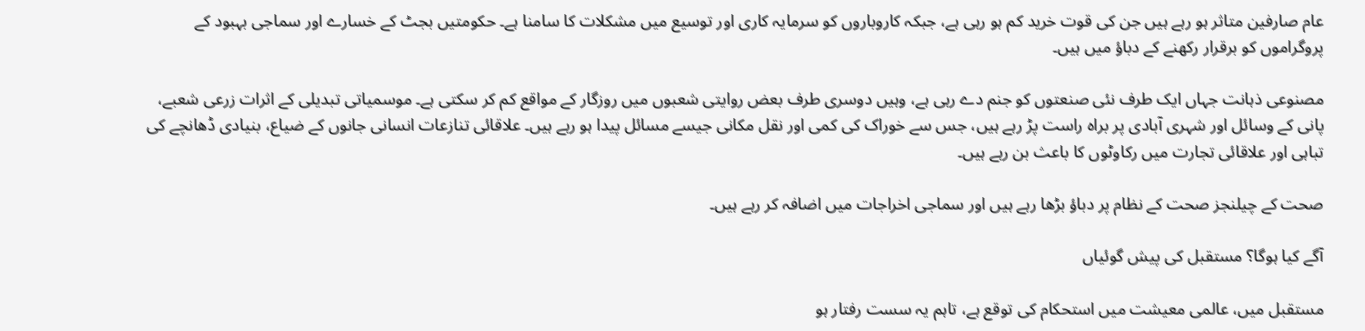عام صارفین متاثر ہو رہے ہیں جن کی قوت خرید کم ہو رہی ہے، جبکہ کاروباروں کو سرمایہ کاری اور توسیع میں مشکلات کا سامنا ہے۔ حکومتیں بجٹ کے خسارے اور سماجی بہبود کے پروگراموں کو برقرار رکھنے کے دباؤ میں ہیں۔

مصنوعی ذہانت جہاں ایک طرف نئی صنعتوں کو جنم دے رہی ہے، وہیں دوسری طرف بعض روایتی شعبوں میں روزگار کے مواقع کم کر سکتی ہے۔ موسمیاتی تبدیلی کے اثرات زرعی شعبے، پانی کے وسائل اور شہری آبادی پر براہ راست پڑ رہے ہیں، جس سے خوراک کی کمی اور نقل مکانی جیسے مسائل پیدا ہو رہے ہیں۔ علاقائی تنازعات انسانی جانوں کے ضیاع، بنیادی ڈھانچے کی تباہی اور علاقائی تجارت میں رکاوٹوں کا باعث بن رہے ہیں۔

صحت کے چیلنجز صحت کے نظام پر دباؤ بڑھا رہے ہیں اور سماجی اخراجات میں اضافہ کر رہے ہیں۔

آگے کیا ہوگا؟ مستقبل کی پیش گوئیاں

مستقبل میں، عالمی معیشت میں استحکام کی توقع ہے، تاہم یہ سست رفتار ہو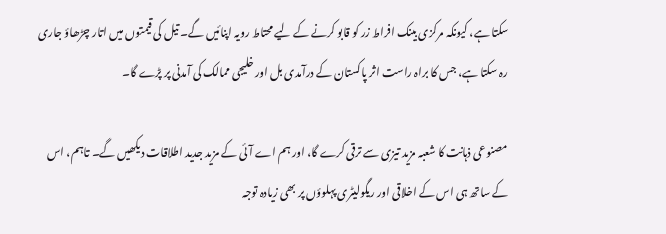سکتا ہے، کیونکہ مرکزی بینک افراط زر کو قابو کرنے کے لیے محتاط رویہ اپنائیں گے۔ تیل کی قیمتوں میں اتار چڑھاؤ جاری رہ سکتا ہے، جس کا براہ راست اثر پاکستان کے درآمدی بل اور خلیجی ممالک کی آمدنی پر پڑے گا۔

مصنوعی ذہانت کا شعبہ مزید تیزی سے ترقی کرے گا، اور ہم اے آئی کے مزید جدید اطلاقات دیکھیں گے۔ تاہم، اس کے ساتھ ہی اس کے اخلاقی اور ریگولیٹری پہلوؤں پر بھی زیادہ توجہ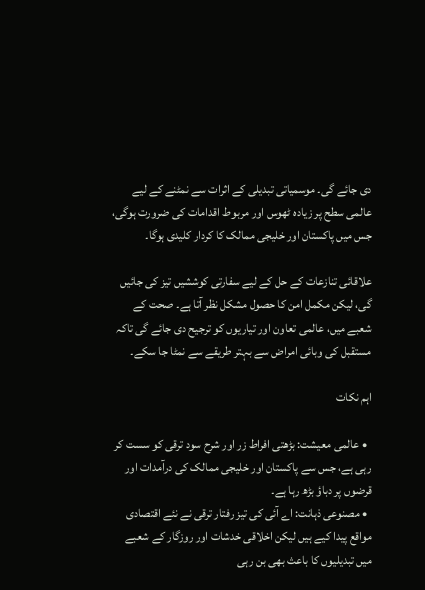دی جائے گی۔ موسمیاتی تبدیلی کے اثرات سے نمٹنے کے لیے عالمی سطح پر زیادہ ٹھوس اور مربوط اقدامات کی ضرورت ہوگی، جس میں پاکستان اور خلیجی ممالک کا کردار کلیدی ہوگا۔

علاقائی تنازعات کے حل کے لیے سفارتی کوششیں تیز کی جائیں گی، لیکن مکمل امن کا حصول مشکل نظر آتا ہے۔ صحت کے شعبے میں، عالمی تعاون اور تیاریوں کو ترجیح دی جائے گی تاکہ مستقبل کی وبائی امراض سے بہتر طریقے سے نمٹا جا سکے۔

اہم نکات

  • عالمی معیشت: بڑھتی افراط زر اور شرح سود ترقی کو سست کر رہی ہے، جس سے پاکستان اور خلیجی ممالک کی درآمدات اور قرضوں پر دباؤ بڑھ رہا ہے۔
  • مصنوعی ذہانت: اے آئی کی تیز رفتار ترقی نے نئے اقتصادی مواقع پیدا کیے ہیں لیکن اخلاقی خدشات اور روزگار کے شعبے میں تبدیلیوں کا باعث بھی بن رہی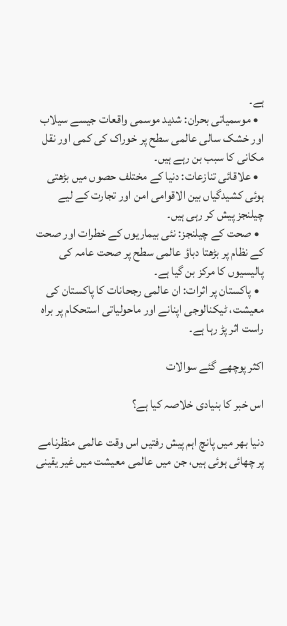ہے۔
  • موسمیاتی بحران: شدید موسمی واقعات جیسے سیلاب اور خشک سالی عالمی سطح پر خوراک کی کمی اور نقل مکانی کا سبب بن رہے ہیں۔
  • علاقائی تنازعات: دنیا کے مختلف حصوں میں بڑھتی ہوئی کشیدگیاں بین الاقوامی امن اور تجارت کے لیے چیلنجز پیش کر رہی ہیں۔
  • صحت کے چیلنجز: نئی بیماریوں کے خطرات اور صحت کے نظام پر بڑھتا دباؤ عالمی سطح پر صحت عامہ کی پالیسیوں کا مرکز بن گیا ہے۔
  • پاکستان پر اثرات: ان عالمی رجحانات کا پاکستان کی معیشت، ٹیکنالوجی اپنانے اور ماحولیاتی استحکام پر براہ راست اثر پڑ رہا ہے۔

اکثر پوچھے گئے سوالات

اس خبر کا بنیادی خلاصہ کیا ہے؟

دنیا بھر میں پانچ اہم پیش رفتیں اس وقت عالمی منظرنامے پر چھائی ہوئی ہیں، جن میں عالمی معیشت میں غیر یقینی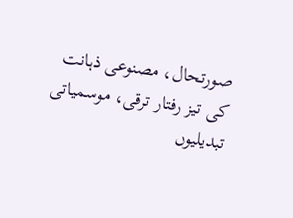صورتحال، مصنوعی ذہانت کی تیز رفتار ترقی، موسمیاتی تبدیلیوں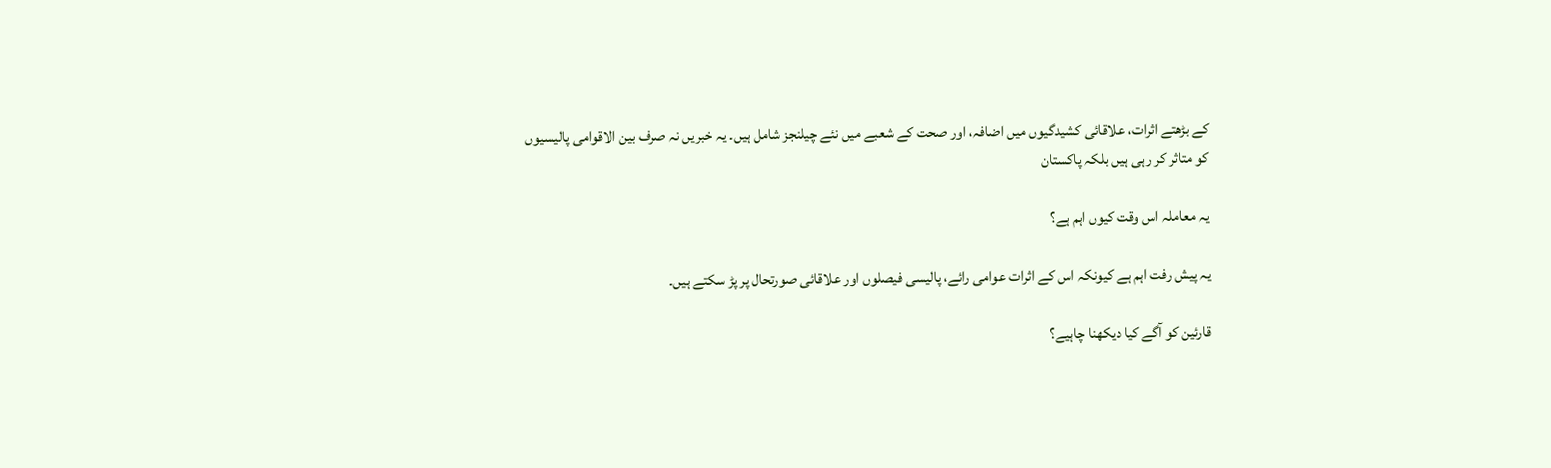کے بڑھتے اثرات، علاقائی کشیدگیوں میں اضافہ، اور صحت کے شعبے میں نئے چیلنجز شامل ہیں۔ یہ خبریں نہ صرف بین الاقوامی پالیسیوں کو متاثر کر رہی ہیں بلکہ پاکستان

یہ معاملہ اس وقت کیوں اہم ہے؟

یہ پیش رفت اہم ہے کیونکہ اس کے اثرات عوامی رائے، پالیسی فیصلوں اور علاقائی صورتحال پر پڑ سکتے ہیں۔

قارئین کو آگے کیا دیکھنا چاہیے؟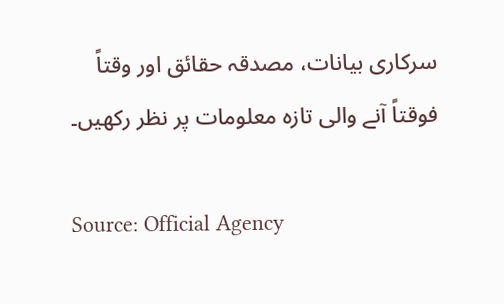سرکاری بیانات، مصدقہ حقائق اور وقتاً فوقتاً آنے والی تازہ معلومات پر نظر رکھیں۔

Source: Official Agency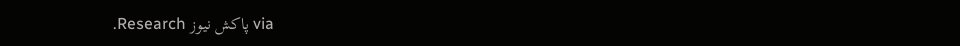via پاکش نیوز Research.